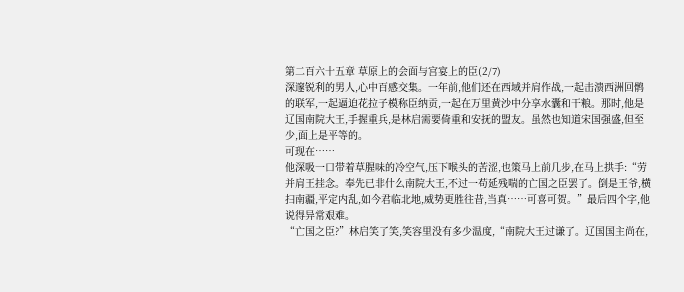第二百六十五章 草原上的会面与宫宴上的臣(2/7)
深邃锐利的男人,心中百感交集。一年前,他们还在西域并肩作战,一起击溃西洲回鹘的联军,一起逼迫花拉子模称臣纳贡,一起在万里黄沙中分享水囊和干粮。那时,他是辽国南院大王,手握重兵,是林启需要倚重和安抚的盟友。虽然也知道宋国强盛,但至少,面上是平等的。
可现在……
他深吸一口带着草腥味的冷空气,压下喉头的苦涩,也策马上前几步,在马上拱手:“劳并肩王挂念。奉先已非什么南院大王,不过一苟延残喘的亡国之臣罢了。倒是王爷,横扫南疆,平定内乱,如今君临北地,威势更胜往昔,当真……可喜可贺。”最后四个字,他说得异常艰难。
“亡国之臣?”林启笑了笑,笑容里没有多少温度,“南院大王过谦了。辽国国主尚在,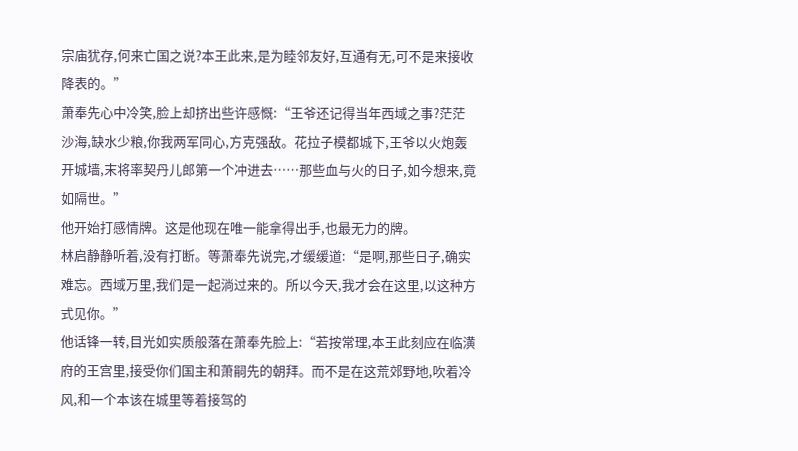宗庙犹存,何来亡国之说?本王此来,是为睦邻友好,互通有无,可不是来接收降表的。”
萧奉先心中冷笑,脸上却挤出些许感慨:“王爷还记得当年西域之事?茫茫沙海,缺水少粮,你我两军同心,方克强敌。花拉子模都城下,王爷以火炮轰开城墙,末将率契丹儿郎第一个冲进去……那些血与火的日子,如今想来,竟如隔世。”
他开始打感情牌。这是他现在唯一能拿得出手,也最无力的牌。
林启静静听着,没有打断。等萧奉先说完,才缓缓道:“是啊,那些日子,确实难忘。西域万里,我们是一起淌过来的。所以今天,我才会在这里,以这种方式见你。”
他话锋一转,目光如实质般落在萧奉先脸上:“若按常理,本王此刻应在临潢府的王宫里,接受你们国主和萧嗣先的朝拜。而不是在这荒郊野地,吹着冷风,和一个本该在城里等着接驾的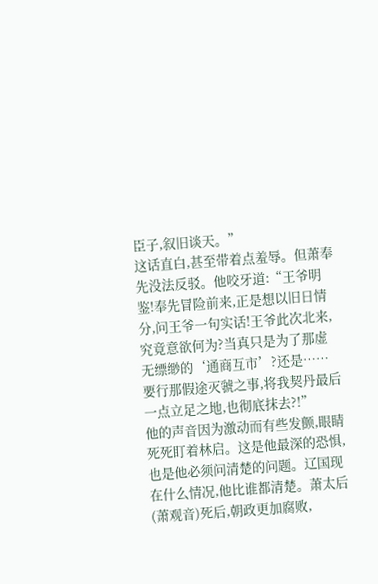臣子,叙旧谈天。”
这话直白,甚至带着点羞辱。但萧奉先没法反驳。他咬牙道:“王爷明鉴!奉先冒险前来,正是想以旧日情分,问王爷一句实话!王爷此次北来,究竟意欲何为?当真只是为了那虚无缥缈的‘通商互市’?还是……要行那假途灭虢之事,将我契丹最后一点立足之地,也彻底抹去?!”
他的声音因为激动而有些发颤,眼睛死死盯着林启。这是他最深的恐惧,也是他必须问清楚的问题。辽国现在什么情况,他比谁都清楚。萧太后(萧观音)死后,朝政更加腐败,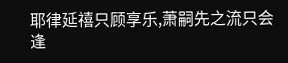耶律延禧只顾享乐,萧嗣先之流只会逢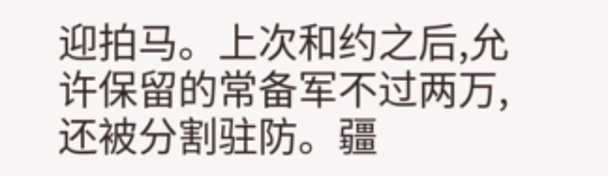迎拍马。上次和约之后,允许保留的常备军不过两万,还被分割驻防。疆